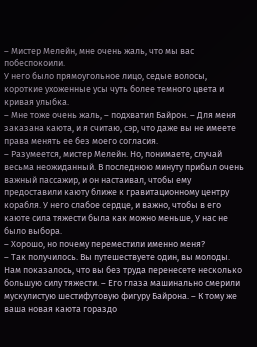– Мистер Мелейн, мне очень жаль, что мы вас побеспокоили.
У него было прямоугольное лицо, седые волосы, короткие ухоженные усы чуть более темного цвета и кривая улыбка.
– Мне тоже очень жаль, – подхватил Байрон. – Для меня заказана каюта, и я считаю, сэр, что даже вы не имеете права менять ее без моего согласия.
– Разумеется, мистер Мелейн. Но, понимаете, случай весьма неожиданный. В последнюю минуту прибыл очень важный пассажир, и он настаивал, чтобы ему предоставили каюту ближе к гравитационному центру корабля. У него слабое сердце, и важно, чтобы в его каюте сила тяжести была как можно меньше, У нас не было выбора.
– Хорошо, но почему переместили именно меня?
– Так получилось. Вы путешествуете один, вы молоды. Нам показалось, что вы без труда перенесете несколько большую силу тяжести. – Его глаза машинально смерили мускулистую шестифутовую фигуру Байрона. – К тому же ваша новая каюта гораздо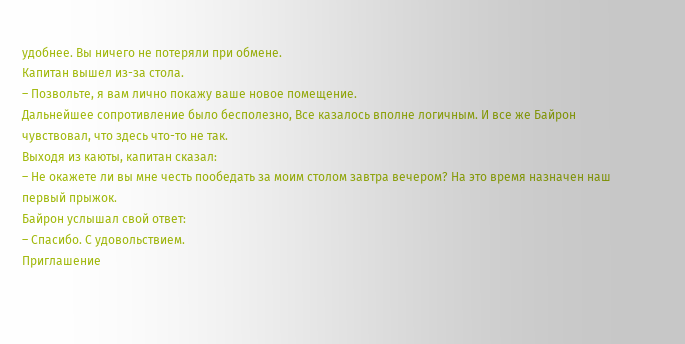удобнее. Вы ничего не потеряли при обмене.
Капитан вышел из-за стола.
– Позвольте, я вам лично покажу ваше новое помещение.
Дальнейшее сопротивление было бесполезно, Все казалось вполне логичным. И все же Байрон чувствовал, что здесь что-то не так.
Выходя из каюты, капитан сказал:
– Не окажете ли вы мне честь пообедать за моим столом завтра вечером? На это время назначен наш первый прыжок.
Байрон услышал свой ответ:
– Спасибо. С удовольствием.
Приглашение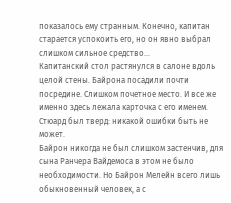показалось ему странным. Конечно, капитан старается успокоить его, но он явно выбрал слишком сильное средство…
Капитанский стол растянулся в салоне вдоль целой стены. Байрона посадили почти посредине. Слишком почетное место. И все же именно здесь лежала карточка с его именем. Стюард был тверд: никакой ошибки быть не может.
Байрон никогда не был слишком застенчив, для сына Ранчера Вайдемоса в этом не было необходимости. Но Байрон Мелейн всего лишь обыкновенный человек, а с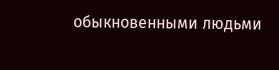обыкновенными людьми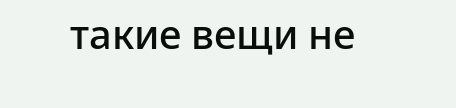такие вещи не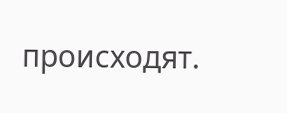происходят.